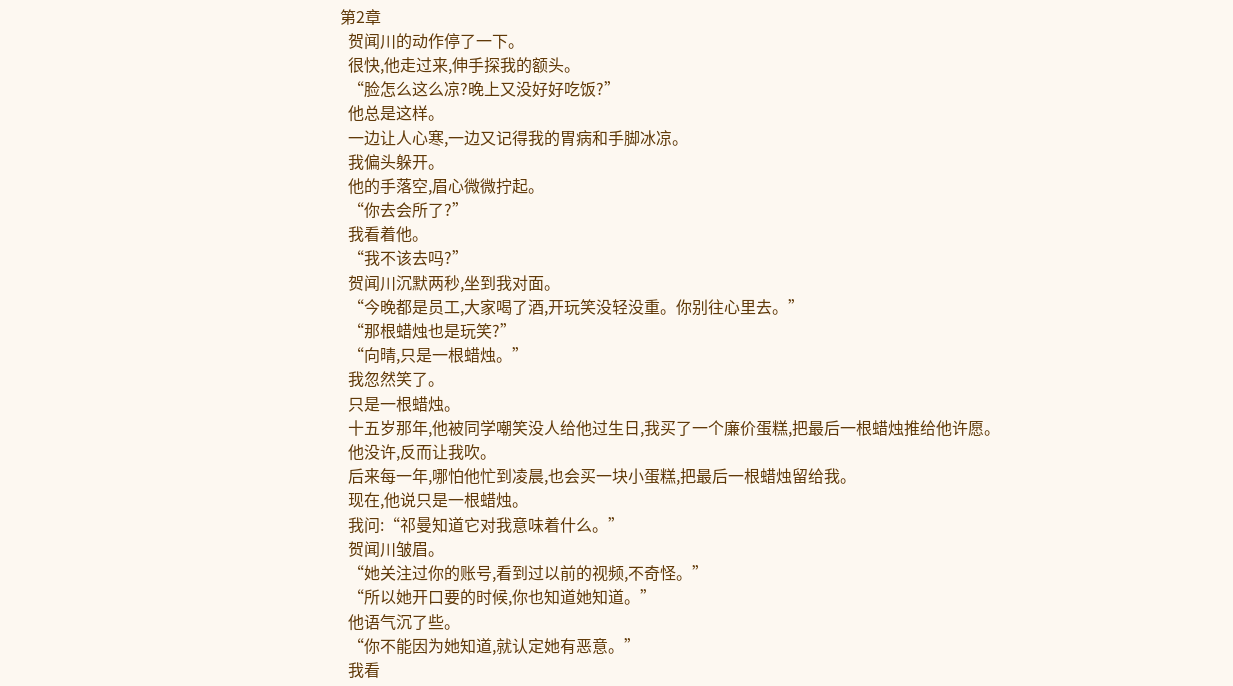第2章
  贺闻川的动作停了一下。
  很快,他走过来,伸手探我的额头。
  “脸怎么这么凉?晚上又没好好吃饭?”
  他总是这样。
  一边让人心寒,一边又记得我的胃病和手脚冰凉。
  我偏头躲开。
  他的手落空,眉心微微拧起。
  “你去会所了?”
  我看着他。
  “我不该去吗?”
  贺闻川沉默两秒,坐到我对面。
  “今晚都是员工,大家喝了酒,开玩笑没轻没重。你别往心里去。”
  “那根蜡烛也是玩笑?”
  “向晴,只是一根蜡烛。”
  我忽然笑了。
  只是一根蜡烛。
  十五岁那年,他被同学嘲笑没人给他过生日,我买了一个廉价蛋糕,把最后一根蜡烛推给他许愿。
  他没许,反而让我吹。
  后来每一年,哪怕他忙到凌晨,也会买一块小蛋糕,把最后一根蜡烛留给我。
  现在,他说只是一根蜡烛。
  我问:“祁曼知道它对我意味着什么。”
  贺闻川皱眉。
  “她关注过你的账号,看到过以前的视频,不奇怪。”
  “所以她开口要的时候,你也知道她知道。”
  他语气沉了些。
  “你不能因为她知道,就认定她有恶意。”
  我看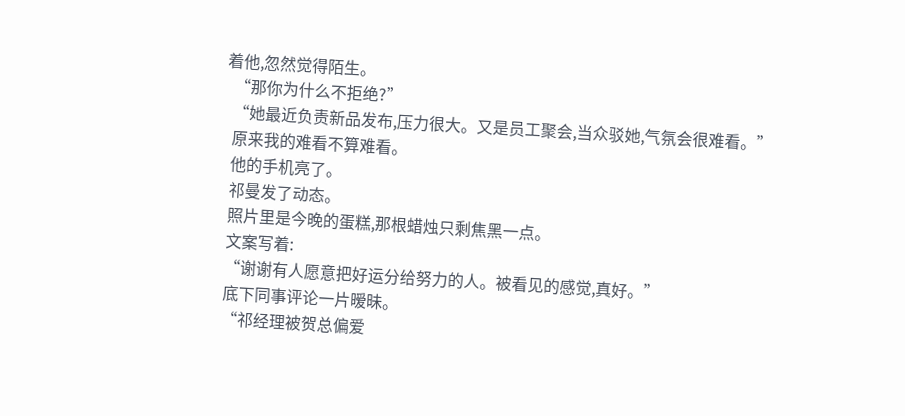着他,忽然觉得陌生。
  “那你为什么不拒绝?”
  “她最近负责新品发布,压力很大。又是员工聚会,当众驳她,气氛会很难看。”
  原来我的难看不算难看。
  他的手机亮了。
  祁曼发了动态。
  照片里是今晚的蛋糕,那根蜡烛只剩焦黑一点。
  文案写着:
  “谢谢有人愿意把好运分给努力的人。被看见的感觉,真好。”
  底下同事评论一片暧昧。
  “祁经理被贺总偏爱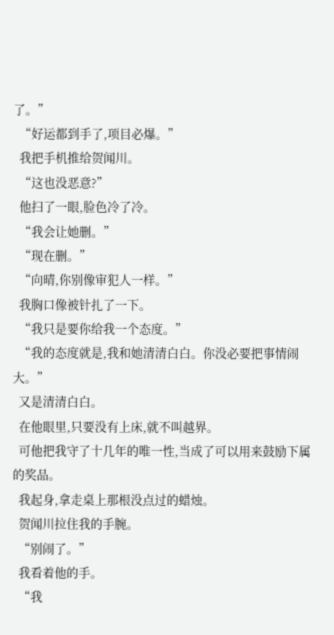了。”
  “好运都到手了,项目必爆。”
  我把手机推给贺闻川。
  “这也没恶意?”
  他扫了一眼,脸色冷了冷。
  “我会让她删。”
  “现在删。”
  “向晴,你别像审犯人一样。”
  我胸口像被针扎了一下。
  “我只是要你给我一个态度。”
  “我的态度就是,我和她清清白白。你没必要把事情闹大。”
  又是清清白白。
  在他眼里,只要没有上床,就不叫越界。
  可他把我守了十几年的唯一性,当成了可以用来鼓励下属的奖品。
  我起身,拿走桌上那根没点过的蜡烛。
  贺闻川拉住我的手腕。
  “别闹了。”
  我看着他的手。
  “我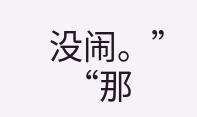没闹。”
  “那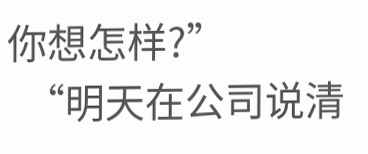你想怎样?”
  “明天在公司说清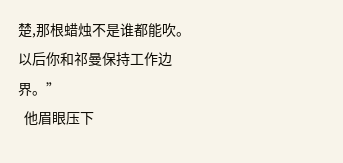楚,那根蜡烛不是谁都能吹。以后你和祁曼保持工作边界。”
  他眉眼压下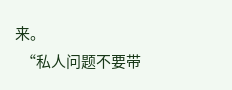来。
  “私人问题不要带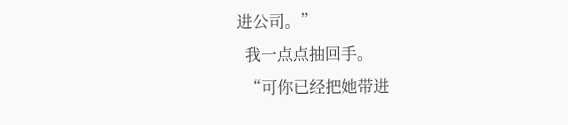进公司。”
  我一点点抽回手。
  “可你已经把她带进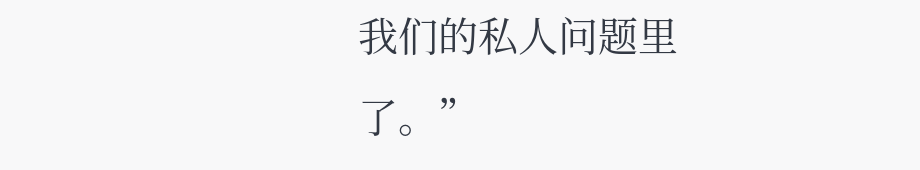我们的私人问题里了。”